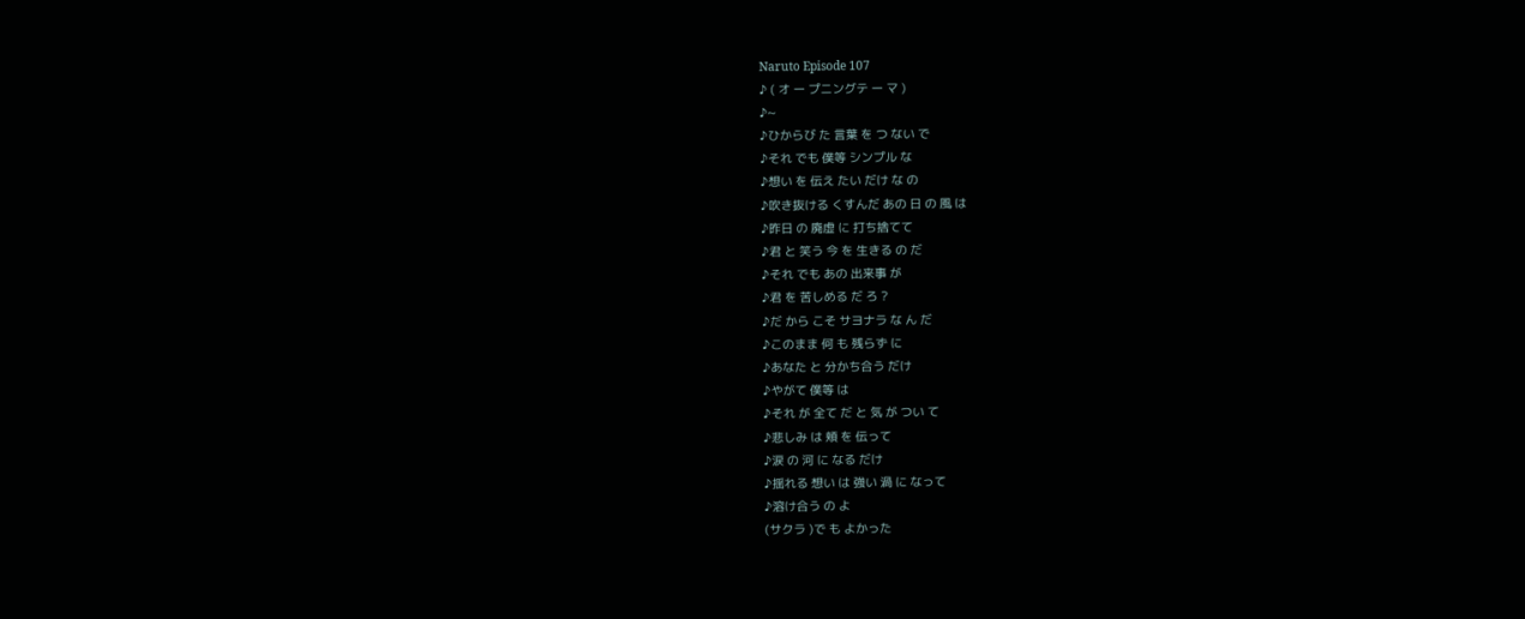Naruto Episode 107
♪ ( オ ー プニングテ ー マ )
♪~
♪ひからび た 言葉 を つ ない で
♪それ でも 僕等 シンプル な
♪想い を 伝え たい だけ な の
♪吹き抜ける くすんだ あの 日 の 風 は
♪昨日 の 廃虚 に 打ち捨てて
♪君 と 笑う 今 を 生きる の だ
♪それ でも あの 出来事 が
♪君 を 苦しめる だ ろ ?
♪だ から こそ サヨナラ な ん だ
♪このまま 何 も 残らず に
♪あなた と 分かち合う だけ
♪やがて 僕等 は
♪それ が 全て だ と 気 が つい て
♪悲しみ は 頬 を 伝って
♪涙 の 河 に なる だけ
♪揺れる 想い は 強い 渦 に なって
♪溶け合う の よ
(サクラ )で も よかった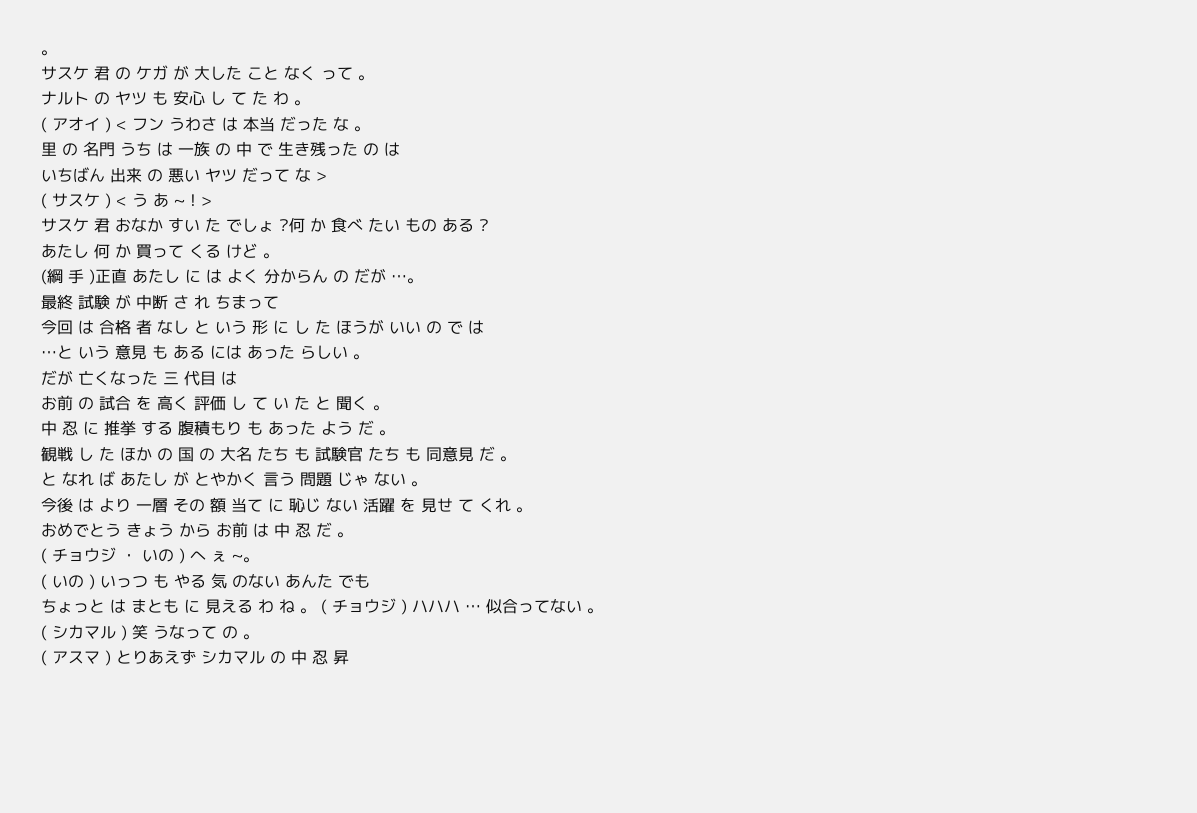。
サスケ 君 の ケガ が 大した こと なく って 。
ナルト の ヤツ も 安心 し て た わ 。
( アオイ ) < フン うわさ は 本当 だった な 。
里 の 名門 うち は 一族 の 中 で 生き残った の は
いちばん 出来 の 悪い ヤツ だって な >
( サスケ ) < う あ ~ ! >
サスケ 君 おなか すい た でしょ ?何 か 食べ たい もの ある ?
あたし 何 か 買って くる けど 。
(綱 手 )正直 あたし に は よく 分からん の だが …。
最終 試験 が 中断 さ れ ちまって
今回 は 合格 者 なし と いう 形 に し た ほうが いい の で は
…と いう 意見 も ある には あった らしい 。
だが 亡くなった 三 代目 は
お前 の 試合 を 高く 評価 し て い た と 聞く 。
中 忍 に 推挙 する 腹積もり も あった よう だ 。
観戦 し た ほか の 国 の 大名 たち も 試験官 たち も 同意見 だ 。
と なれ ば あたし が とやかく 言う 問題 じゃ ない 。
今後 は より 一層 その 額 当て に 恥じ ない 活躍 を 見せ て くれ 。
おめでとう きょう から お前 は 中 忍 だ 。
( チョウジ ・ いの ) へ ぇ ~。
( いの ) いっつ も やる 気 のない あんた でも
ちょっと は まとも に 見える わ ね 。 ( チョウジ ) ハハハ … 似合ってない 。
( シカマル ) 笑 うなって の 。
( アスマ ) とりあえず シカマル の 中 忍 昇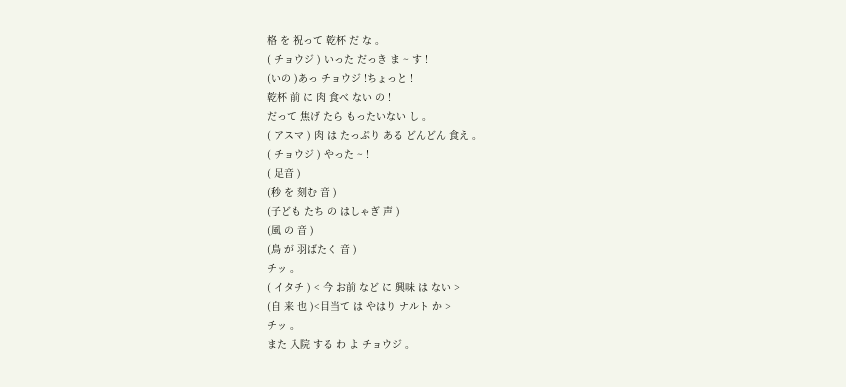格 を 祝って 乾杯 だ な 。
( チョウジ ) いった だっき ま ~ す !
(いの )あっ チョウジ !ちょっと !
乾杯 前 に 肉 食べ ない の !
だって 焦げ たら もったいない し 。
( アスマ ) 肉 は たっぷり ある どんどん 食え 。
( チョウジ ) やった ~ !
( 足音 )
(秒 を 刻む 音 )
(子ども たち の はしゃぎ 声 )
(風 の 音 )
(鳥 が 羽ばたく 音 )
チッ 。
( イタチ ) < 今 お前 など に 興味 は ない >
(自 来 也 )<目当て は やはり ナルト か >
チッ 。
また 入院 する わ よ チョウジ 。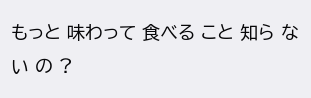もっと 味わって 食べる こと 知ら ない の ?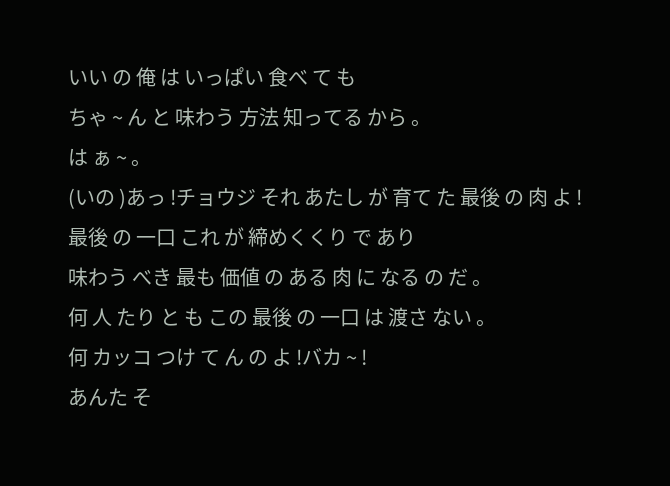いい の 俺 は いっぱい 食べ て も
ちゃ ~ ん と 味わう 方法 知ってる から 。
は ぁ ~ 。
(いの )あっ !チョウジ それ あたし が 育て た 最後 の 肉 よ !
最後 の 一口 これ が 締めくくり で あり
味わう べき 最も 価値 の ある 肉 に なる の だ 。
何 人 たり と も この 最後 の 一口 は 渡さ ない 。
何 カッコ つけ て ん の よ !バカ ~ !
あんた そ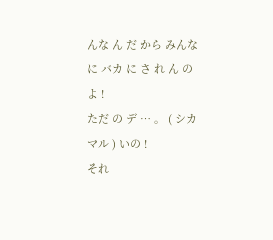んな ん だ から みんな に バカ に さ れ ん の よ !
ただ の デ … 。 ( シカマル ) いの !
それ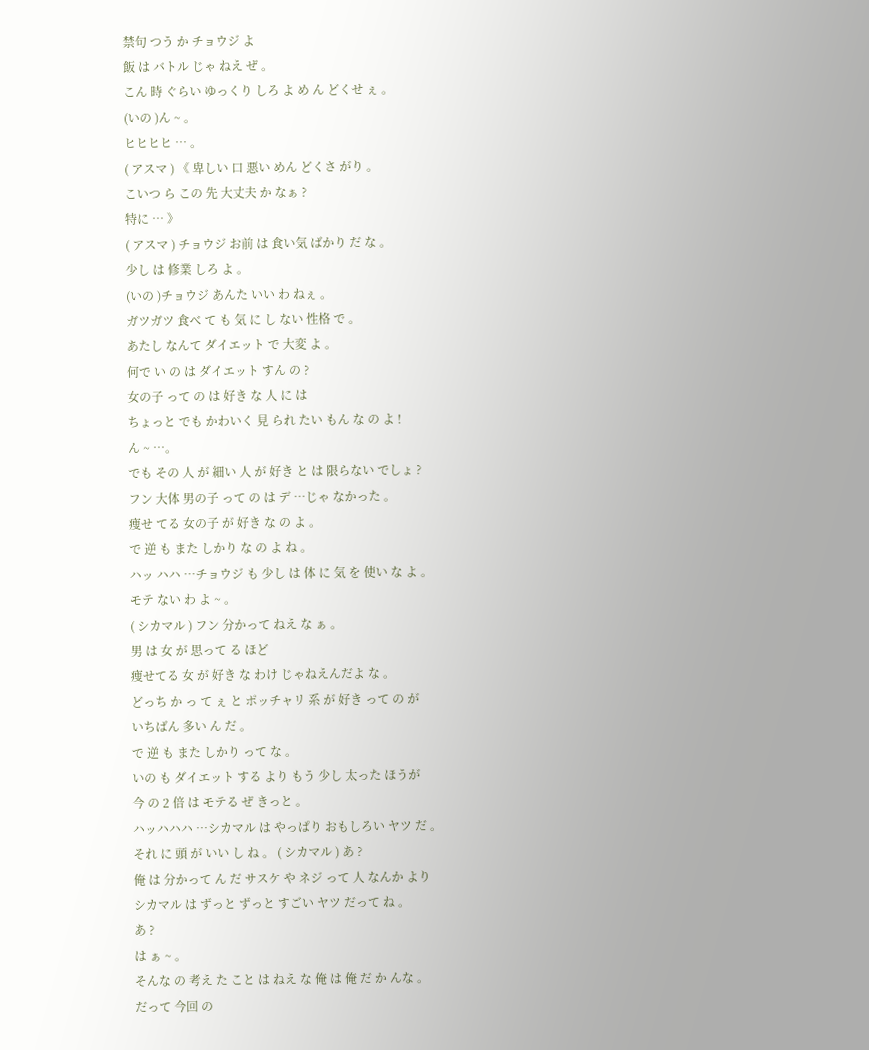禁句 つう か チョウジ よ
飯 は バトル じゃ ねえ ぜ 。
こん 時 ぐらい ゆっくり しろ よ め ん どくせ ぇ 。
(いの )ん ~ 。
ヒヒヒヒ … 。
( アスマ ) 《 卑しい 口 悪い めん どくさ がり 。
こいつ ら この 先 大丈夫 か なぁ ?
特に … 》
( アスマ ) チョウジ お前 は 食い気 ばかり だ な 。
少し は 修業 しろ よ 。
(いの )チョウジ あんた いい わ ねぇ 。
ガツガツ 食べ て も 気 に し ない 性格 で 。
あたし なんて ダイエット で 大変 よ 。
何で い の は ダイエット すん の ?
女の子 って の は 好き な 人 に は
ちょっと でも かわいく 見 られ たい もん な の よ !
ん ~ …。
でも その 人 が 細い 人 が 好き と は 限らない でしょ ?
フン 大体 男の子 って の は デ …じゃ なかった 。
痩せ てる 女の子 が 好き な の よ 。
で 逆 も また しかり な の よ ね 。
ハッ ハハ …チョウジ も 少し は 体 に 気 を 使い な よ 。
モテ ない わ よ ~ 。
( シカマル ) フン 分かって ねえ な ぁ 。
男 は 女 が 思って る ほど
痩せてる 女 が 好き な わけ じゃねえんだよ な 。
どっち か っ て ぇ と ポッチャリ 系 が 好き って の が
いちばん 多い ん だ 。
で 逆 も また しかり って な 。
いの も ダイエット する より もう 少し 太った ほうが
今 の 2 倍 は モテる ぜ きっと 。
ハッハハハ …シカマル は やっぱり おもしろい ヤツ だ 。
それ に 頭 が いい し ね 。 ( シカマル ) あ ?
俺 は 分かって ん だ サスケ や ネジ って 人 なんか より
シカマル は ずっと ずっと すごい ヤツ だって ね 。
あ ?
は ぁ ~ 。
そんな の 考え た こと は ねえ な 俺 は 俺 だ か んな 。
だって 今回 の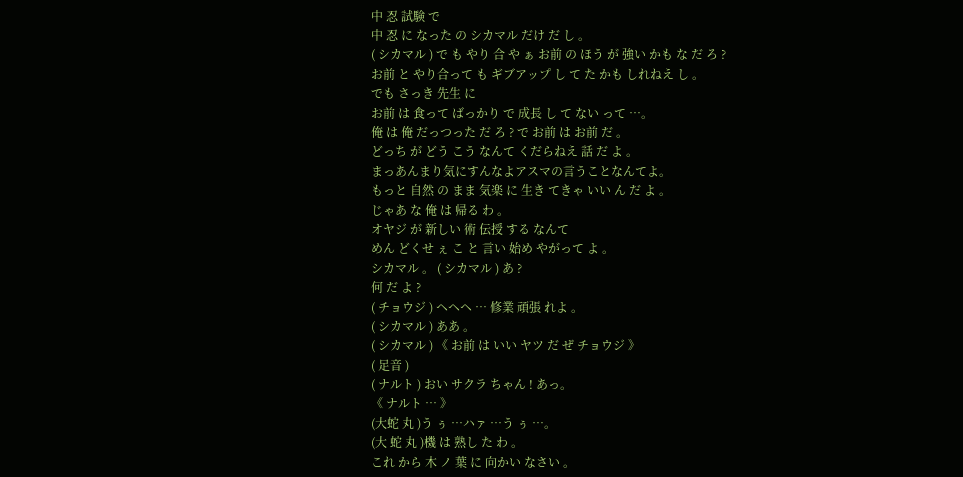中 忍 試験 で
中 忍 に なった の シカマル だけ だ し 。
( シカマル ) で も やり 合 や ぁ お前 の ほう が 強い かも な だ ろ ?
お前 と やり合って も ギブアップ し て た かも しれねえ し 。
でも さっき 先生 に
お前 は 食って ばっかり で 成長 し て ない って …。
俺 は 俺 だっつった だ ろ ? で お前 は お前 だ 。
どっち が どう こう なんて くだらねえ 話 だ よ 。
まっあんまり気にすんなよアスマの言うことなんてよ。
もっと 自然 の まま 気楽 に 生き てきゃ いい ん だ よ 。
じゃあ な 俺 は 帰る わ 。
オヤジ が 新しい 術 伝授 する なんて
めん どくせ ぇ こ と 言い 始め やがって よ 。
シカマル 。 ( シカマル ) あ ?
何 だ よ ?
( チョウジ ) ヘヘヘ … 修業 頑張 れよ 。
( シカマル ) ああ 。
( シカマル ) 《 お前 は いい ヤツ だ ぜ チョウジ 》
( 足音 )
( ナルト ) おい サクラ ちゃん ! あっ。
《 ナルト … 》
(大蛇 丸 )う ぅ …ハァ …う ぅ …。
(大 蛇 丸 )機 は 熟し た わ 。
これ から 木 ノ 葉 に 向かい なさい 。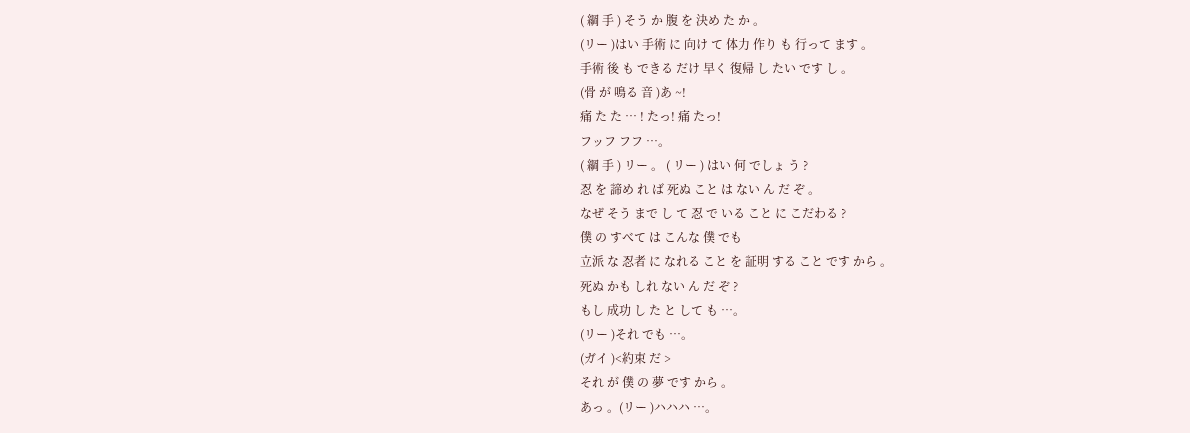( 綱 手 ) そう か 腹 を 決め た か 。
(リー )はい 手術 に 向け て 体力 作り も 行って ます 。
手術 後 も できる だけ 早く 復帰 し たい です し 。
(骨 が 鳴る 音 )あ ~!
痛 た た … ! たっ! 痛 たっ!
フッフ フフ …。
( 綱 手 ) リー 。 ( リー ) はい 何 でしょ う ?
忍 を 諦め れ ば 死ぬ こと は ない ん だ ぞ 。
なぜ そう まで し て 忍 で いる こと に こだわる ?
僕 の すべて は こんな 僕 でも
立派 な 忍者 に なれる こと を 証明 する こと です から 。
死ぬ かも しれ ない ん だ ぞ ?
もし 成功 し た と して も …。
(リー )それ でも …。
(ガイ )<約束 だ >
それ が 僕 の 夢 です から 。
あっ 。(リー )ハハハ …。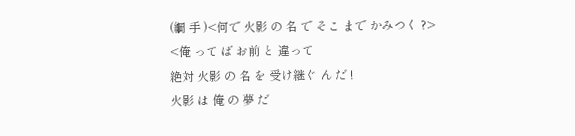(綱 手 )<何で 火影 の 名 で そこ まで かみつく ?>
<俺 って ば お前 と 違って
絶対 火影 の 名 を 受け継ぐ ん だ !
火影 は 俺 の 夢 だ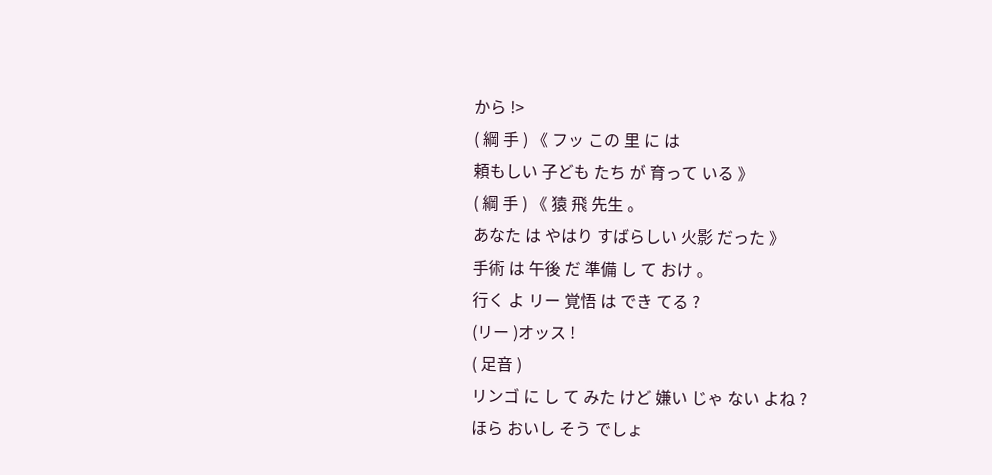から !>
( 綱 手 ) 《 フッ この 里 に は
頼もしい 子ども たち が 育って いる 》
( 綱 手 ) 《 猿 飛 先生 。
あなた は やはり すばらしい 火影 だった 》
手術 は 午後 だ 準備 し て おけ 。
行く よ リー 覚悟 は でき てる ?
(リー )オッス !
( 足音 )
リンゴ に し て みた けど 嫌い じゃ ない よね ?
ほら おいし そう でしょ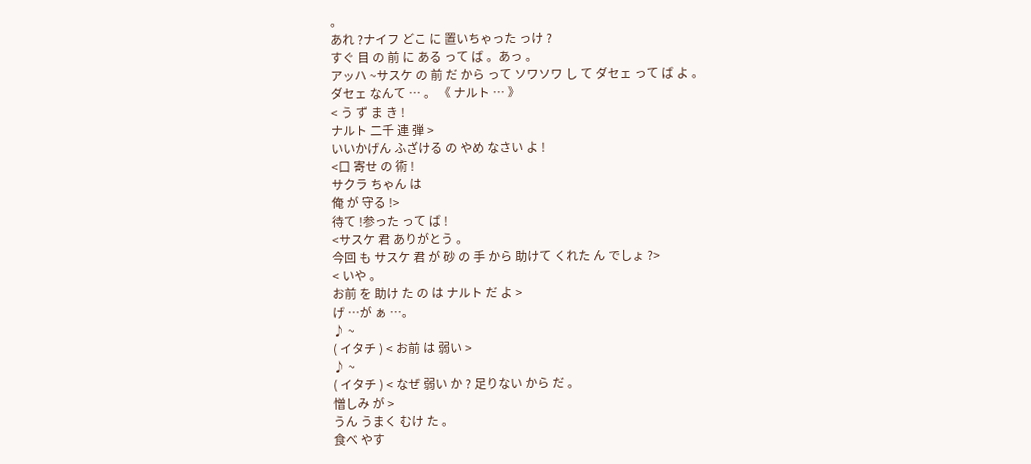。
あれ ?ナイフ どこ に 置いちゃった っけ ?
すぐ 目 の 前 に ある って ば 。あっ 。
アッハ ~サスケ の 前 だ から って ソワソワ し て ダセェ って ば よ 。
ダセェ なんて … 。 《 ナルト … 》
< う ず ま き !
ナルト 二千 連 弾 >
いいかげん ふざける の やめ なさい よ !
<口 寄せ の 術 !
サクラ ちゃん は
俺 が 守る !>
待て !参った って ば !
<サスケ 君 ありがとう 。
今回 も サスケ 君 が 砂 の 手 から 助けて くれた ん でしょ ?>
< いや 。
お前 を 助け た の は ナルト だ よ >
げ …が ぁ …。
♪ ~
( イタチ ) < お前 は 弱い >
♪ ~
( イタチ ) < なぜ 弱い か ? 足りない から だ 。
憎しみ が >
うん うまく むけ た 。
食べ やす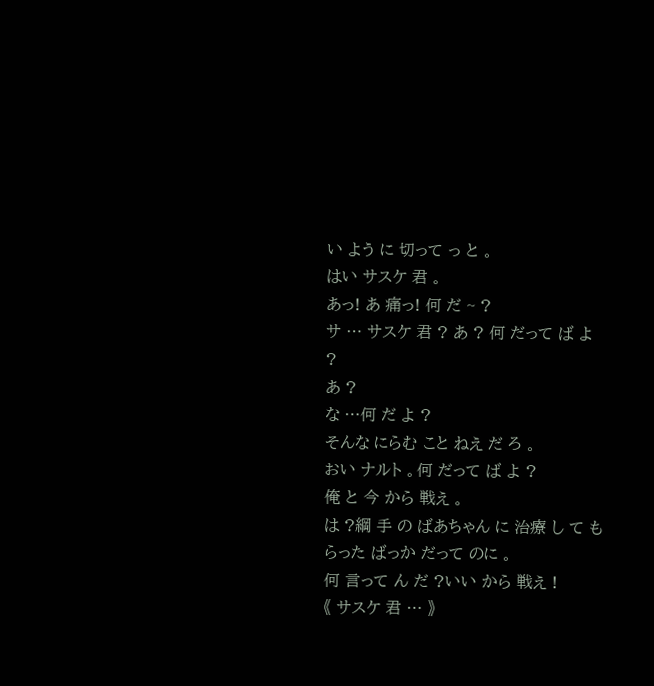い よう に 切って っ と 。
はい サスケ 君 。
あっ! あ 痛っ! 何 だ ~ ?
サ … サスケ 君 ? あ ? 何 だって ば よ ?
あ ?
な …何 だ よ ?
そんな にらむ こと ねえ だ ろ 。
おい ナルト 。何 だって ば よ ?
俺 と 今 から 戦え 。
は ?綱 手 の ばあちゃん に 治療 し て もらった ばっか だって のに 。
何 言って ん だ ?いい から 戦え !
《 サスケ 君 … 》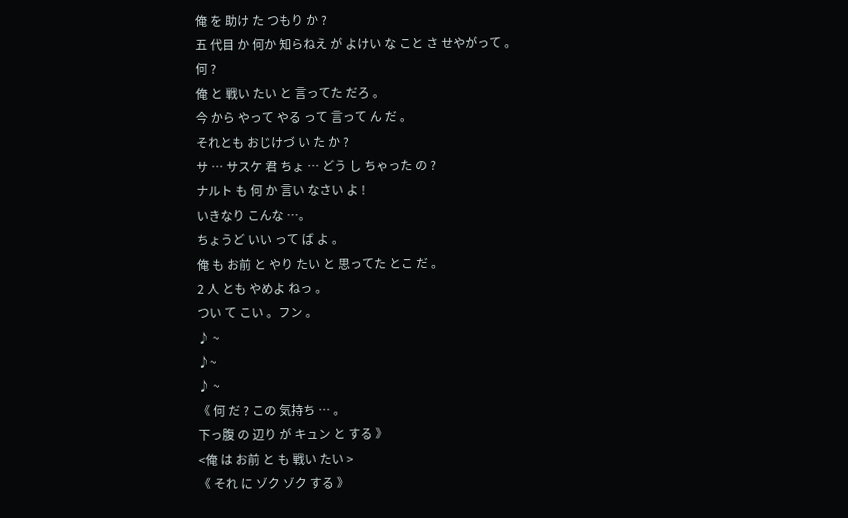俺 を 助け た つもり か ?
五 代目 か 何か 知らねえ が よけい な こと さ せやがって 。
何 ?
俺 と 戦い たい と 言ってた だろ 。
今 から やって やる って 言って ん だ 。
それとも おじけづ い た か ?
サ … サスケ 君 ちょ … どう し ちゃった の ?
ナルト も 何 か 言い なさい よ !
いきなり こんな …。
ちょうど いい って ば よ 。
俺 も お前 と やり たい と 思ってた とこ だ 。
2 人 とも やめよ ねっ 。
つい て こい 。フン 。
♪ ~
♪~
♪ ~
《 何 だ ? この 気持ち … 。
下っ腹 の 辺り が キュン と する 》
<俺 は お前 と も 戦い たい >
《 それ に ゾク ゾク する 》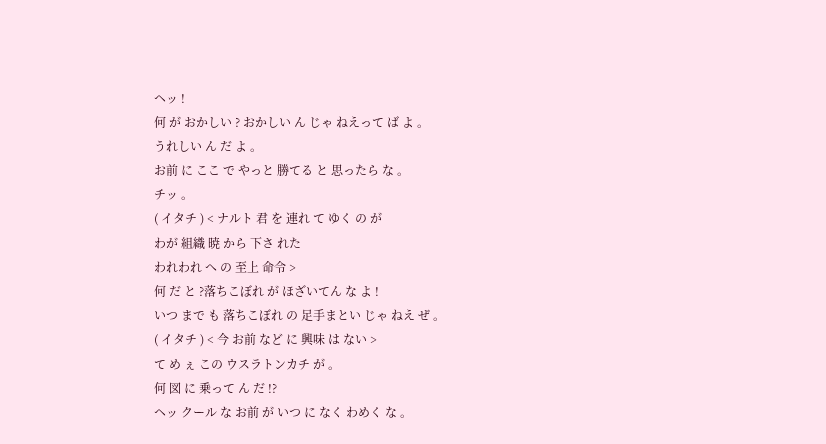ヘッ !
何 が おかしい ? おかしい ん じゃ ねえって ば よ 。
うれしい ん だ よ 。
お前 に ここ で やっと 勝てる と 思ったら な 。
チッ 。
( イタチ ) < ナルト 君 を 連れ て ゆく の が
わが 組織 暁 から 下さ れた
われわれ へ の 至上 命令 >
何 だ と ?落ちこぼれ が ほざいてん な よ !
いつ まで も 落ちこぼれ の 足手まとい じゃ ねえ ぜ 。
( イタチ ) < 今 お前 など に 興味 は ない >
て め ぇ この ウスラトンカチ が 。
何 図 に 乗って ん だ !?
ヘッ クール な お前 が いつ に なく わめく な 。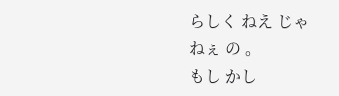らしく ねえ じゃ ねぇ の 。
もし かし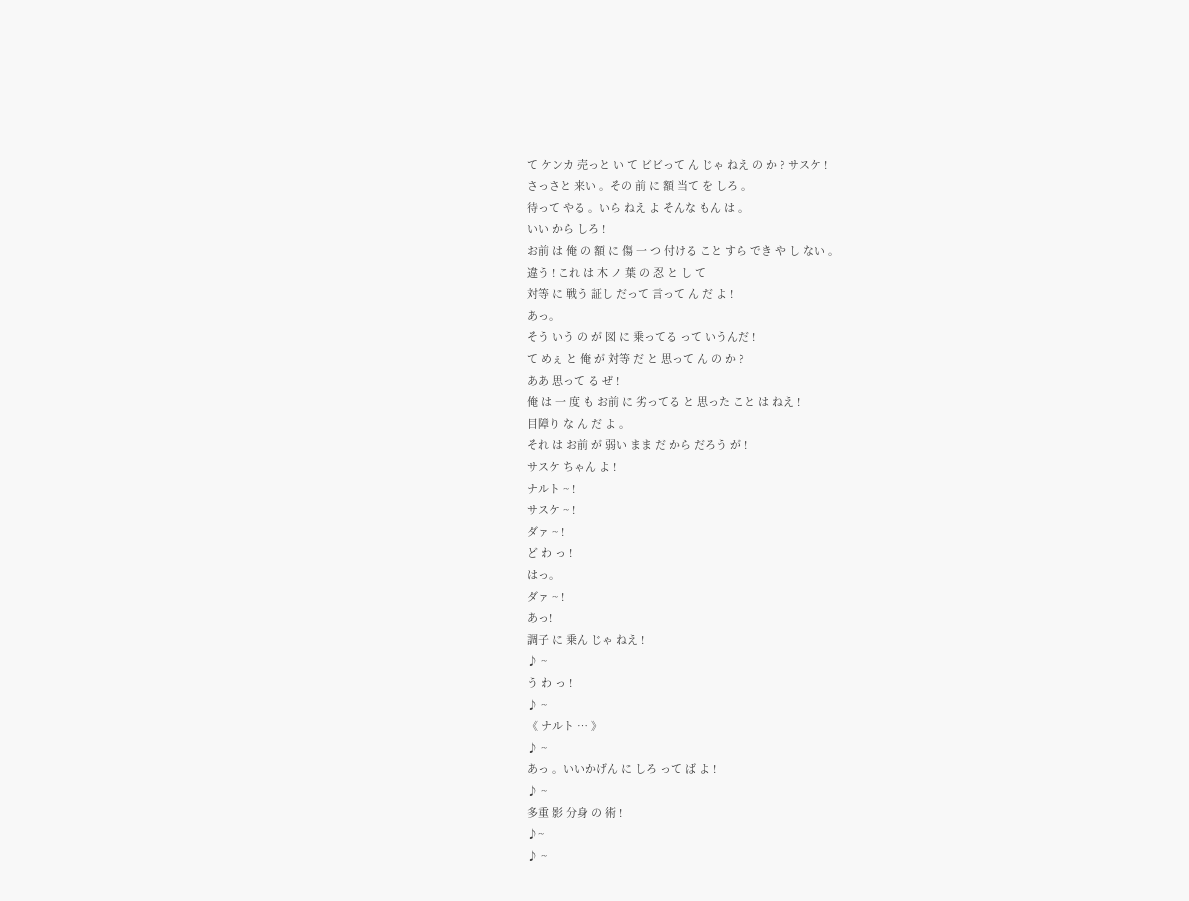て ケンカ 売っと い て ビビって ん じゃ ねえ の か ? サスケ !
さっさと 来い 。その 前 に 額 当て を しろ 。
待って やる 。いら ねえ よ そんな もん は 。
いい から しろ !
お前 は 俺 の 額 に 傷 一 つ 付ける こと すら でき や し ない 。
違う ! これ は 木 ノ 葉 の 忍 と し て
対等 に 戦う 証し だって 言って ん だ よ !
あっ。
そう いう の が 図 に 乗ってる って いうんだ !
て めぇ と 俺 が 対等 だ と 思って ん の か ?
ああ 思って る ぜ !
俺 は 一 度 も お前 に 劣ってる と 思った こと は ねえ !
目障り な ん だ よ 。
それ は お前 が 弱い まま だ から だろう が !
サスケ ちゃん よ !
ナルト ~ !
サスケ ~ !
ダァ ~ !
ど わ っ !
はっ。
ダァ ~ !
あっ!
調子 に 乗ん じゃ ねえ !
♪ ~
う わ っ !
♪ ~
《 ナルト … 》
♪ ~
あっ 。いいかげん に しろ って ば よ !
♪ ~
多重 影 分身 の 術 !
♪~
♪ ~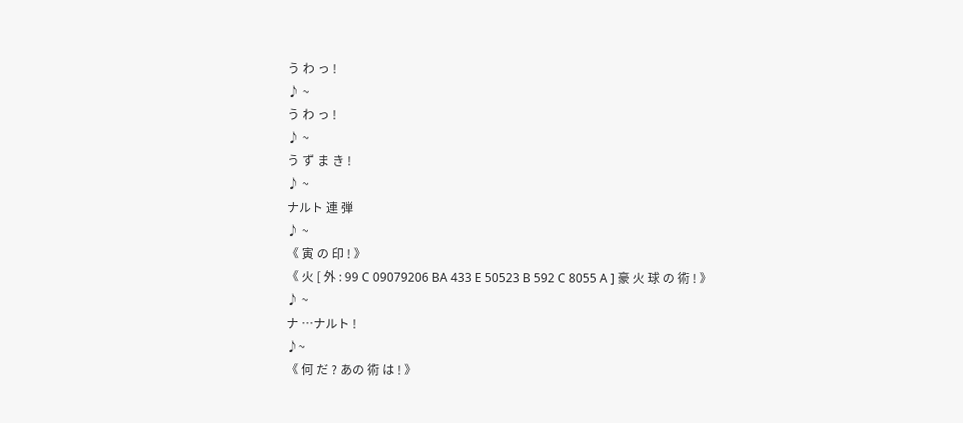う わ っ !
♪ ~
う わ っ !
♪ ~
う ず ま き !
♪ ~
ナルト 連 弾
♪ ~
《 寅 の 印 ! 》
《 火 [ 外 : 99 C 09079206 BA 433 E 50523 B 592 C 8055 A ] 豪 火 球 の 術 ! 》
♪ ~
ナ …ナルト !
♪~
《 何 だ ? あの 術 は ! 》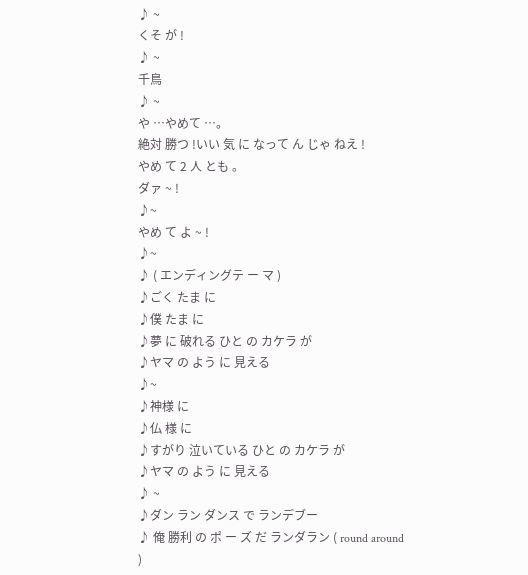♪ ~
くそ が !
♪ ~
千鳥
♪ ~
や …やめて …。
絶対 勝つ !いい 気 に なって ん じゃ ねえ !
やめ て 2 人 とも 。
ダァ ~ !
♪~
やめ て よ ~ !
♪~
♪ ( エンディングテ ー マ )
♪ごく たま に
♪僕 たま に
♪夢 に 破れる ひと の カケラ が
♪ヤマ の よう に 見える
♪~
♪神様 に
♪仏 様 に
♪すがり 泣いている ひと の カケラ が
♪ヤマ の よう に 見える
♪ ~
♪ダン ラン ダンス で ランデブー
♪ 俺 勝利 の ポ ー ズ だ ランダラン ( round around )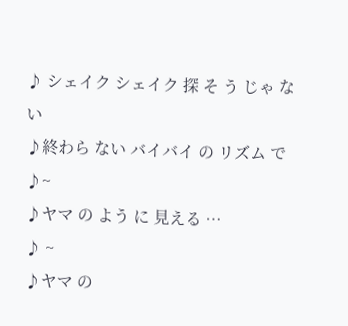♪ シェイク シェイク 探 そ う じゃ ない
♪終わら ない バイバイ の リズム で
♪~
♪ヤマ の よう に 見える …
♪ ~
♪ヤマ の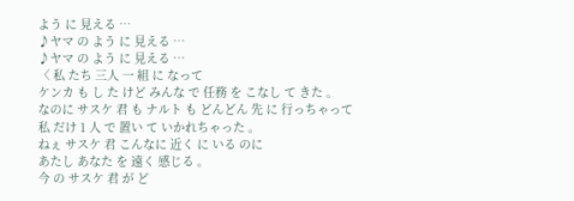よう に 見える …
♪ヤマ の よう に 見える …
♪ヤマ の よう に 見える …
〈 私 たち 三人 一 組 に なって
ケンカ も し た けど みんな で 任務 を こなし て きた 。
なのに サスケ 君 も ナルト も どんどん 先 に 行っちゃって
私 だけ 1 人 で 置い て いかれちゃった 。
ねぇ サスケ 君 こんなに 近く に いる のに
あたし あなた を 遠く 感じる 。
今 の サスケ 君 が ど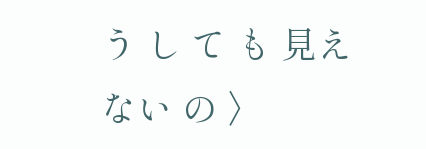う し て も 見えない の 〉